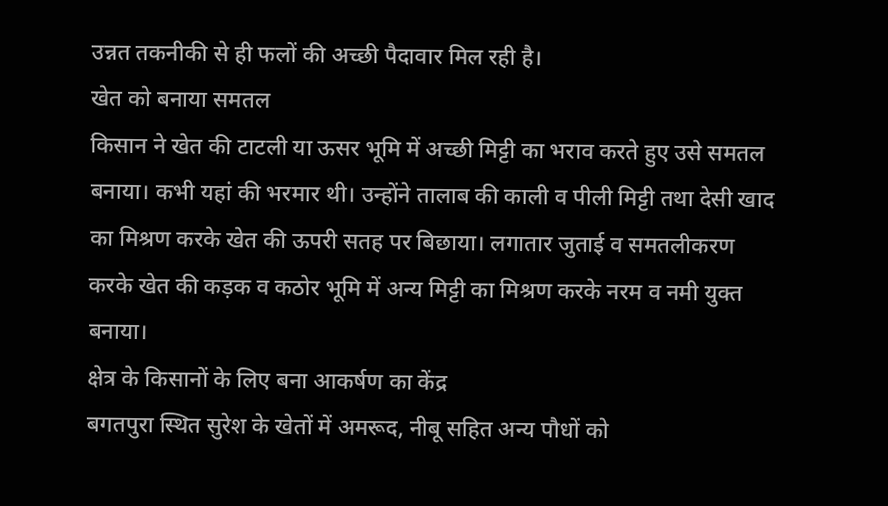उन्नत तकनीकी से ही फलों की अच्छी पैदावार मिल रही है।
खेत को बनाया समतल
किसान ने खेत की टाटली या ऊसर भूमि में अच्छी मिट्टी का भराव करते हुए उसे समतल बनाया। कभी यहां की भरमार थी। उन्होंने तालाब की काली व पीली मिट्टी तथा देसी खाद का मिश्रण करके खेत की ऊपरी सतह पर बिछाया। लगातार जुताई व समतलीकरण करके खेत की कड़क व कठोर भूमि में अन्य मिट्टी का मिश्रण करके नरम व नमी युक्त बनाया।
क्षेत्र के किसानों के लिए बना आकर्षण का केंद्र
बगतपुरा स्थित सुरेश के खेतों में अमरूद, नीबू सहित अन्य पौधों को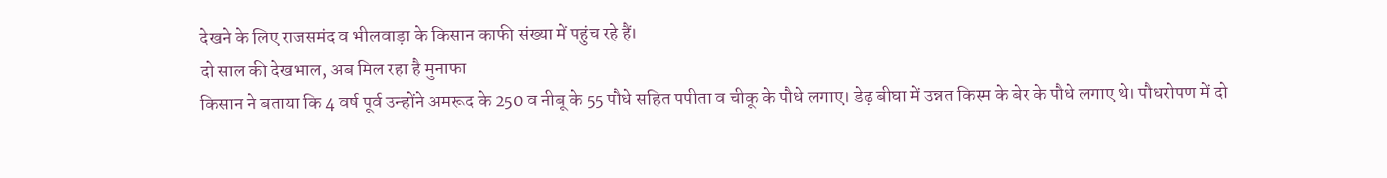देखने के लिए राजसमंद व भीलवाड़ा के किसान काफी संख्या में पहुंच रहे हैं।
दो साल की देखभाल, अब मिल रहा है मुनाफा
किसान ने बताया कि 4 वर्ष पूर्व उन्होंने अमरूद के 250 व नीबू के 55 पौधे सहित पपीता व चीकू के पौधे लगाए। डेढ़ बीघा में उन्नत किस्म के बेर के पौधे लगाए थे। पौधरोपण में दो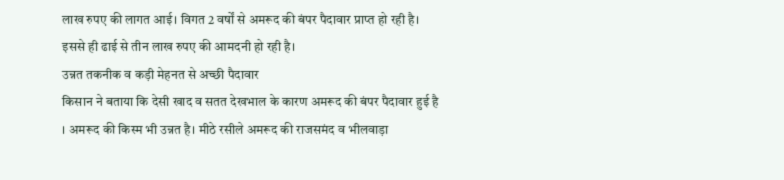लाख रुपए की लागत आई। विगत 2 वर्षों से अमरूद की बंपर पैदावार प्राप्त हो रही है। इससे ही ढाई से तीन लाख रुपए की आमदनी हो रही है।
उन्नत तकनीक व कड़ी मेहनत से अच्छी पैदावार
किसान ने बताया कि देसी खाद व सतत देखभाल के कारण अमरूद की बंपर पैदावार हुई है । अमरूद की किस्म भी उन्नत है। मीठे रसीले अमरूद की राजसमंद व भीलवाड़ा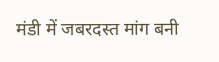मंडी में जबरदस्त मांग बनी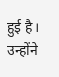हुई है। उन्होंने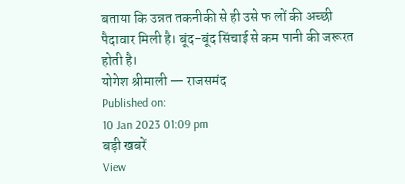बताया कि उन्नत तकनीकी से ही उसे फ लों की अच्छी पैदावार मिली है। बूंद-बूंद सिंचाई से कम पानी की जरूरत होती है।
योगेश श्रीमाली — राजसमंद
Published on:
10 Jan 2023 01:09 pm
बड़ी खबरें
View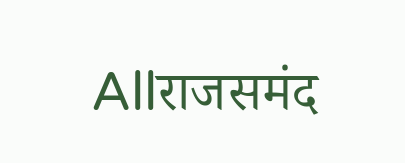Allराजसमंद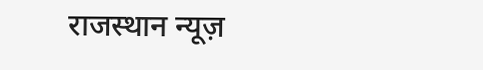राजस्थान न्यूज़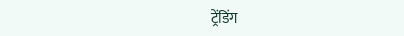ट्रेंडिंग